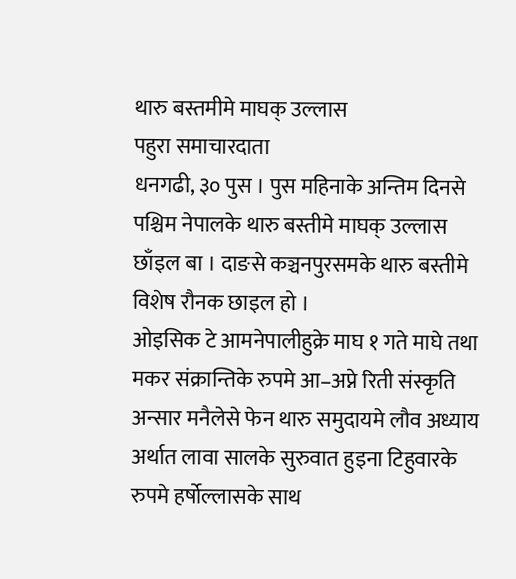थारु बस्तमीमे माघक् उल्लास
पहुरा समाचारदाता
धनगढी, ३० पुस । पुस महिनाके अन्तिम दिनसे पश्चिम नेपालके थारु बस्तीमे माघक् उल्लास छाँइल बा । दाङसे कञ्चनपुरसमके थारु बस्तीमे विशेष रौनक छाइल हो ।
ओइसिक टे आमनेपालीहुक्रे माघ १ गते माघे तथा मकर संक्रान्तिके रुपमे आ–अप्ने रिती संस्कृति अन्सार मनैलेसे फेन थारु समुदायमे लौव अध्याय अर्थात लावा सालके सुरुवात हुइना टिहुवारके रुपमे हर्षोल्लासके साथ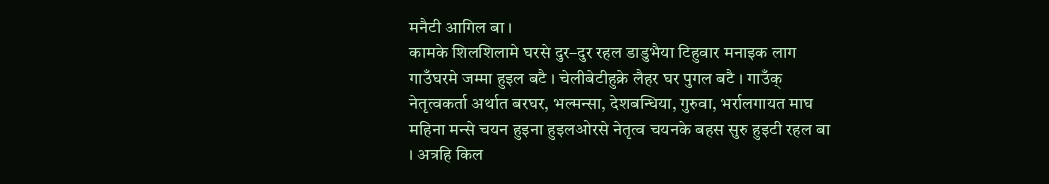मनैटी आगिल बा ।
कामके शिलशिलामे घरसे दुर–दुर रहल डाडुभैया टिहुवार मनाइक लाग गाउँघरमे जम्मा हुइल बटै । चेलीबेटीहुक्रे लैहर घर पुगल बटै । गाउँक् नेतृत्वकर्ता अर्थात बरघर, भल्मन्सा, देशबन्धिया, गुरुवा, भर्रालगायत माघ महिना मन्से चयन हुइना हुइलओरसे नेतृत्व चयनके बहस सुरु हुइटी रहल बा । अत्रहि किल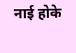नाई होके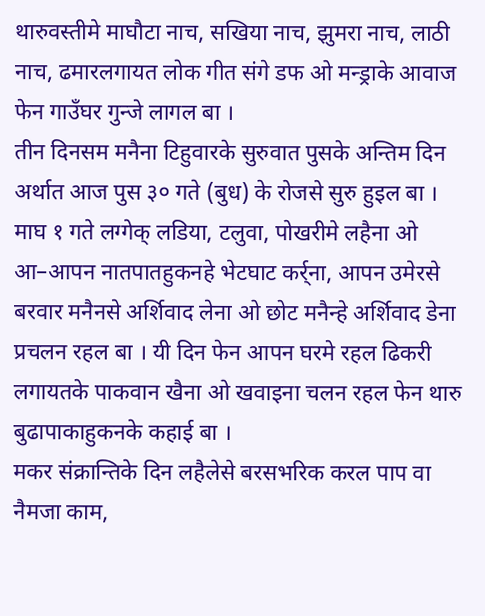थारुवस्तीमे माघौटा नाच, सखिया नाच, झुमरा नाच, लाठी नाच, ढमारलगायत लोक गीत संगे डफ ओ मन्ड्राके आवाज फेन गाउँघर गुन्जे लागल बा ।
तीन दिनसम मनैना टिहुवारके सुरुवात पुसके अन्तिम दिन अर्थात आज पुस ३० गते (बुध) के रोजसे सुरु हुइल बा । माघ १ गते लग्गेक् लडिया, टलुवा, पोखरीमे लहैना ओ आ–आपन नातपातहुकनहे भेटघाट कर्र्ना, आपन उमेरसे बरवार मनैनसे अर्शिवाद लेना ओ छोट मनैन्हे अर्शिवाद डेना प्रचलन रहल बा । यी दिन फेन आपन घरमे रहल ढिकरी लगायतके पाकवान खैना ओ खवाइना चलन रहल फेन थारु बुढापाकाहुकनके कहाई बा ।
मकर संक्रान्तिके दिन लहैलेसे बरसभरिक करल पाप वा नैमजा काम,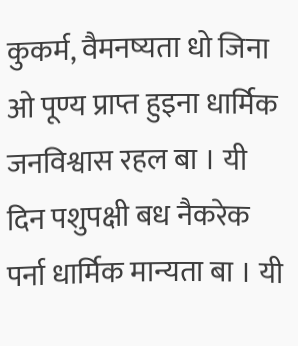कुकर्म, वैमनष्यता धो जिना ओ पूण्य प्राप्त हुइना धार्मिक जनविश्वास रहल बा । यी दिन पशुपक्षी बध नैकरेक पर्ना धार्मिक मान्यता बा । यी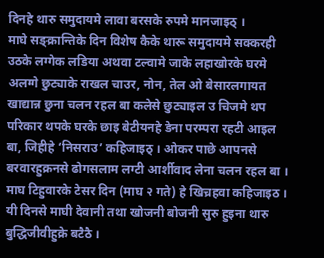दिनहे थारु समुदायमे लावा बरसके रुपमे मानजाइठ् ।
माघे सङ्क्रान्तिके दिन विशेष कैके थारू समुदायमे सक्करही उठके लग्गेक लडिया अथवा टल्वामे जाके लहाखोरके घरमे अलग्गे छुट्याके राखल चाउर, नोन, तेल ओ बेसारलगायत खाद्यान्न छुना चलन रहल बा कलेसे छुट्याइल उ चिजमे थप परिकार थपके घरके छाइ बेटीयनहे डेना परम्परा रहटी आइल बा, जिहीहे ‘निसराउ’ कहिजाइठ् । ओकर पाछे आपनसे बरवारहुक्रनसे ढोगसलाम लग्टी आर्शीवाद लेना चलन रहल बा ।
माघ टिहुवारके टेसर दिन (माघ २ गते) हे खिच्रहवा कहिजाइठ । यी दिनसे माघी देवानी तथा खोजनी बोजनी सुरु हुइना थारु बुद्धिजीवीहुक्रे बटैठै ।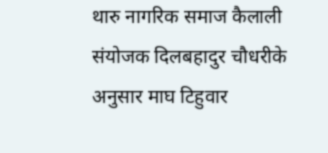थारु नागरिक समाज कैलाली संयोजक दिलबहादुर चौधरीके अनुसार माघ टिहुवार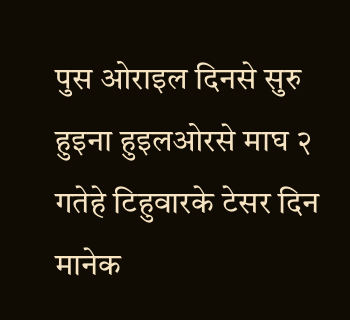पुस ओराइल दिनसे सुरु हुइना हुइलओरसे माघ २ गतेहे टिहुवारके टेसर दिन मानेक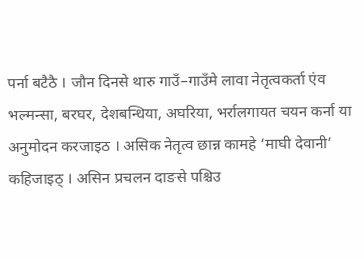पर्ना बटैठै । जौन दिनसे थारु गाउँ–गाउँमे लावा नेतृत्वकर्ता एंव भल्मन्सा, बरघर, देशबन्धिया, अघरिया, भर्रालगायत चयन कर्ना या अनुमोदन करजाइठ । असिक नेतृत्व छान्न कामहे ‘माघी देवानी’ कहिजाइठ् । असिन प्रचलन दाङसे पश्चिउ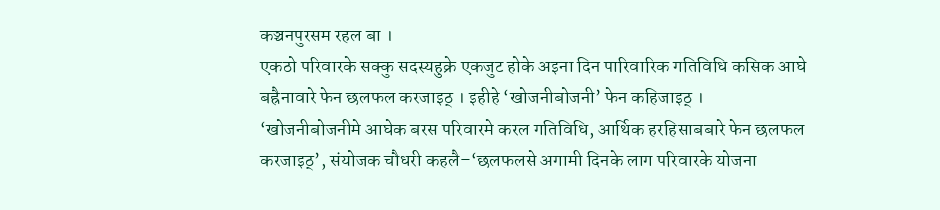कञ्चनपुरसम रहल बा ।
एकठो परिवारके सक्कु सदस्यहुक्रे एकजुट होके अइना दिन पारिवारिक गतिविधि कसिक आघे बह्रैनावारे फेन छलफल करजाइठ् । इहीहे ‘खोजनीबोजनी’ फेन कहिजाइठ् ।
‘खोजनीबोजनीमे आघेक बरस परिवारमे करल गतिविधि, आर्थिक हरहिसाबबारे फेन छलफल करजाइठ्’, संयोजक चौधरी कहलै–‘छलफलसे अगामी दिनके लाग परिवारके योजना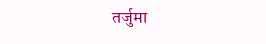तर्जुमा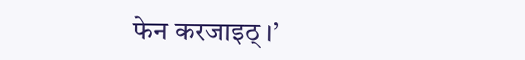फेन करजाइठ् ।’